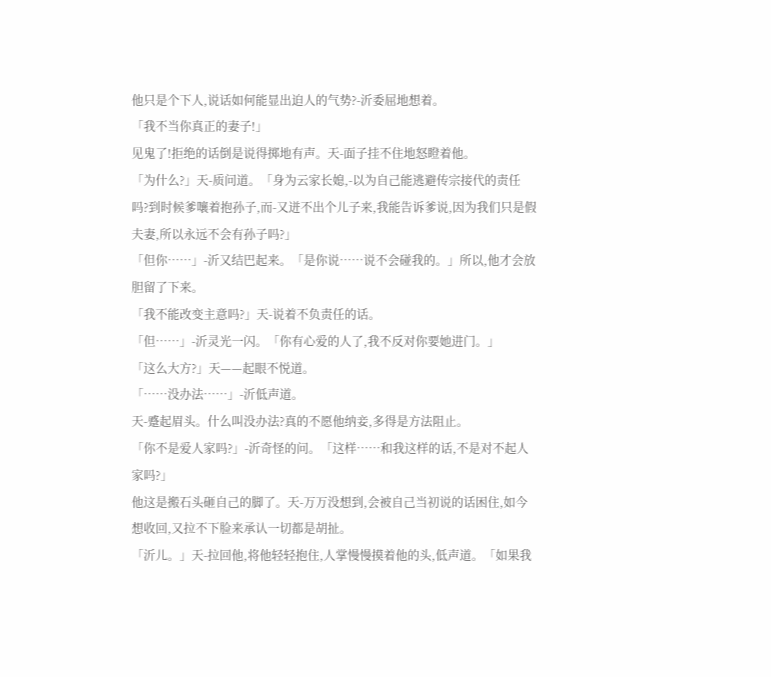他只是个下人,说话如何能显出迫人的气势?-沂委屈地想着。
「我不当你真正的妻子!」
见鬼了!拒绝的话倒是说得掷地有声。天-面子挂不住地怒瞪着他。
「为什么?」天-质问道。「身为云家长媳,-以为自己能逃避传宗接代的责任吗?到时候爹嚷着抱孙子,而-又迸不出个儿子来,我能告诉爹说,因为我们只是假夫妻,所以永远不会有孙子吗?」
「但你……」-沂又结巴起来。「是你说……说不会碰我的。」所以,他才会放胆留了下来。
「我不能改变主意吗?」天-说着不负责任的话。
「但……」-沂灵光一闪。「你有心爱的人了,我不反对你要她进门。」
「这么大方?」天——起眼不悦道。
「……没办法……」-沂低声道。
天-蹙起眉头。什么叫没办法?真的不愿他纳妾,多得是方法阻止。
「你不是爱人家吗?」-沂奇怪的问。「这样……和我这样的话,不是对不起人家吗?」
他这是搬石头砸自己的脚了。天-万万没想到,会被自己当初说的话困住,如今想收回,又拉不下脸来承认一切都是胡扯。
「沂儿。」天-拉回他,将他轻轻抱住,人掌慢慢摸着他的头,低声道。「如果我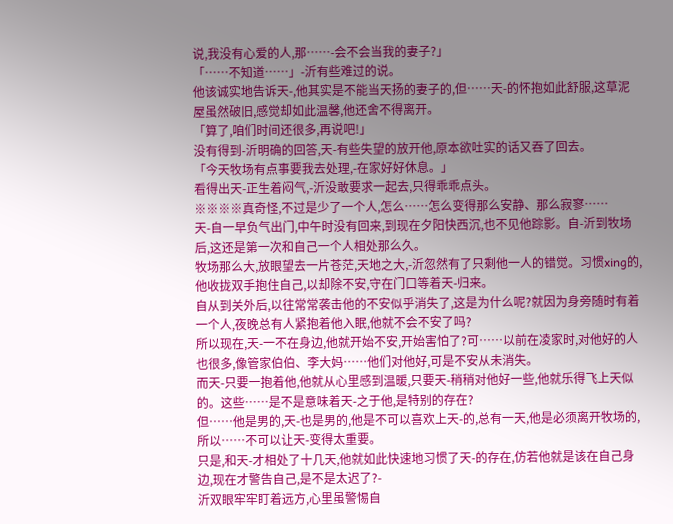说,我没有心爱的人,那……-会不会当我的妻子?」
「……不知道……」-沂有些难过的说。
他该诚实地告诉天-,他其实是不能当天扬的妻子的,但……天-的怀抱如此舒服,这草泥屋虽然破旧,感觉却如此温馨,他还舍不得离开。
「算了,咱们时间还很多,再说吧!」
没有得到-沂明确的回答,天-有些失望的放开他,原本欲吐实的话又吞了回去。
「今天牧场有点事要我去处理,-在家好好休息。」
看得出天-正生着闷气,-沂没敢要求一起去,只得乖乖点头。
※※※※真奇怪,不过是少了一个人,怎么……怎么变得那么安静、那么寂寥……
天-自一早负气出门,中午时没有回来,到现在夕阳快西沉,也不见他踪影。自-沂到牧场后,这还是第一次和自己一个人相处那么久。
牧场那么大,放眼望去一片苍茫,天地之大,-沂忽然有了只剩他一人的错觉。习惯xing的,他收拢双手抱住自己,以却除不安,守在门口等着天-归来。
自从到关外后,以往常常袭击他的不安似乎消失了,这是为什么呢?就因为身旁随时有着一个人,夜晚总有人紧抱着他入眠,他就不会不安了吗?
所以现在,天-一不在身边,他就开始不安,开始害怕了?可……以前在凌家时,对他好的人也很多,像管家伯伯、李大妈……他们对他好,可是不安从未消失。
而天-只要一抱着他,他就从心里感到温暖,只要天-稍稍对他好一些,他就乐得飞上天似的。这些……是不是意味着天-之于他,是特别的存在?
但……他是男的,天-也是男的,他是不可以喜欢上天-的,总有一天,他是必须离开牧场的,所以……不可以让天-变得太重要。
只是,和天-才相处了十几天,他就如此快速地习惯了天-的存在,仿若他就是该在自己身边,现在才警告自己,是不是太迟了?-
沂双眼牢牢盯着远方,心里虽警惕自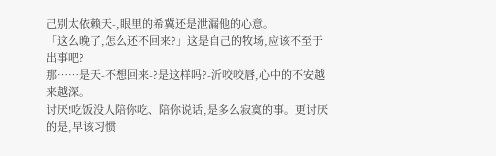己别太依赖天-,眼里的希冀还是泄漏他的心意。
「这么晚了,怎么还不回来?」这是自己的牧场,应该不至于出事吧?
那……是天-不想回来-?是这样吗?-沂咬咬唇,心中的不安越来越深。
讨厌!吃饭没人陪你吃、陪你说话,是多么寂寞的事。更讨厌的是,早该习惯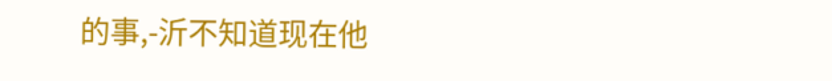的事,-沂不知道现在他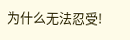为什么无法忍受!